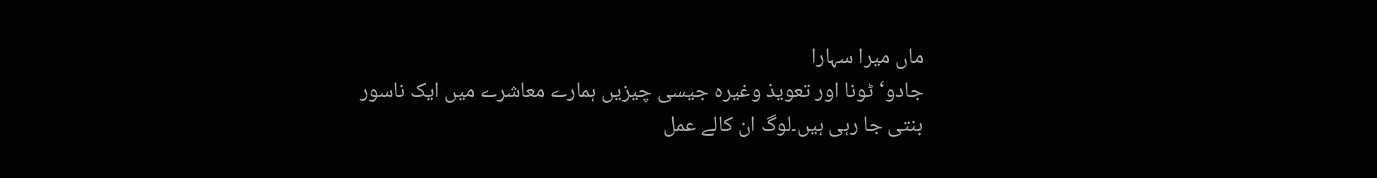ماں میرا سہارا
جادو‘ٹونا اور تعویذ وغیرہ جیسی چیزیں ہمارے معاشرے میں ایک ناسور بنتی جا رہی ہیں۔لوگ ان کالے عمل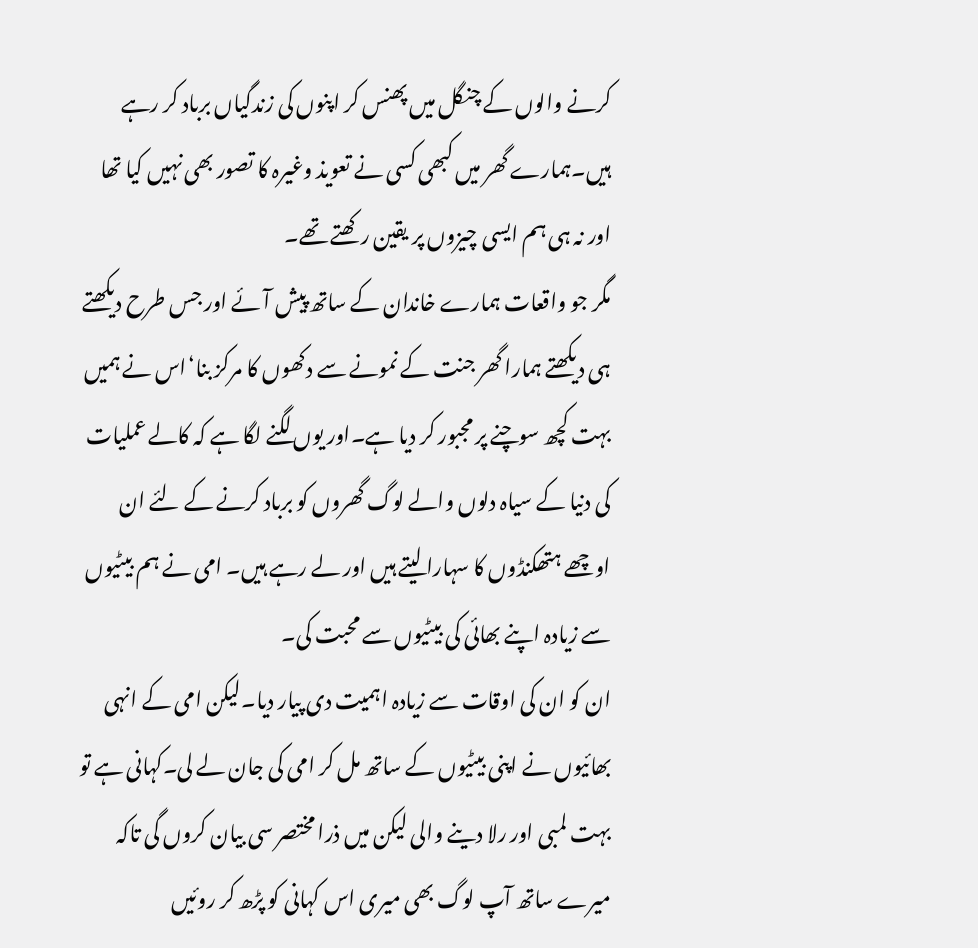کرنے والوں کے چنگل میں پھنس کر اپنوں کی زندگیاں برباد کر رہے ہیں۔ہمارے گھر میں کبھی کسی نے تعویذ وغیرہ کا تصور بھی نہیں کیا تھا اور نہ ہی ہم ایسی چیزوں پر یقین رکھتے تھے۔
مگر جو واقعات ہمارے خاندان کے ساتھ پیش آئے اور جس طرح دیکھتے ہی دیکھتے ہمارا گھر جنت کے نمونے سے دکھوں کا مرکز بنا‘اس نے ہمیں بہت کچھ سوچنے پر مجبور کر دیا ہے۔اور یوں لگنے لگا ہے کہ کالے عملیات کی دنیا کے سیاہ دلوں والے لوگ گھروں کو برباد کرنے کے لئے ان اوچھے ہتھکنڈوں کا سہارا لیتے ہیں اور لے رہے ہیں۔ امی نے ہم بیٹیوں سے زیادہ اپنے بھائی کی بیٹیوں سے محبت کی۔
ان کو ان کی اوقات سے زیادہ اہمیت دی پیار دیا۔لیکن امی کے انہی بھائیوں نے اپنی بیٹیوں کے ساتھ مل کر امی کی جان لے لی۔کہانی ہے تو بہت لمبی اور رلا دینے والی لیکن میں ذرا مختصر سی بیان کروں گی تاکہ میرے ساتھ آپ لوگ بھی میری اس کہانی کو پڑھ کر روئیں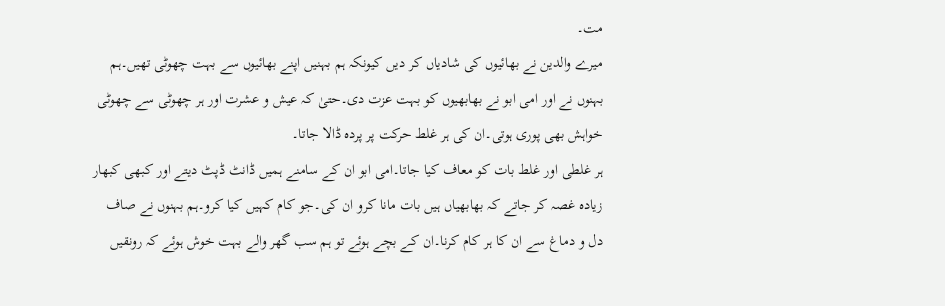مت۔
میرے والدین نے بھائیوں کی شادیاں کر دیں کیونکہ ہم بہنیں اپنے بھائیوں سے بہت چھوٹی تھیں۔ہم بہنوں نے اور امی ابو نے بھابھیوں کو بہت عزت دی۔حتیٰ کہ عیش و عشرت اور ہر چھوٹی سے چھوٹی خواہش بھی پوری ہوتی۔ان کی ہر غلط حرکت پر پردہ ڈالا جاتا۔
ہر غلطی اور غلط بات کو معاف کیا جاتا۔امی ابو ان کے سامنے ہمیں ڈانٹ ڈپٹ دیتے اور کبھی کبھار زیادہ غصہ کر جاتے کہ بھابھیاں ہیں بات مانا کرو ان کی۔جو کام کہیں کیا کرو۔ہم بہنوں نے صاف دل و دماغ سے ان کا ہر کام کرنا۔ان کے بچے ہوئے تو ہم سب گھر والے بہت خوش ہوئے کہ رونقیں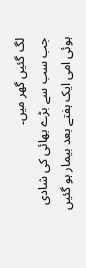لگ گئیں گھر میں۔
جب سب سے بڑے بھائی کی شادی ہوئی امی ایک ہفتے بعد بیمار ہو گئیں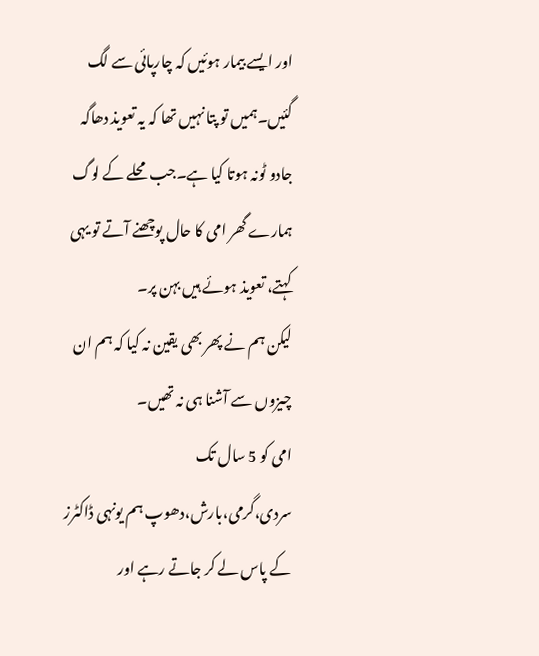اور ایسے بیمار ہوئیں کہ چارپائی سے لگ گئیں۔ہمیں تو پتا نہیں تھا کہ یہ تعویذ دھاگہ جادو ٹونہ ہوتا کیا ہے۔جب محلے کے لوگ ہمارے گھر امی کا حال پوچھنے آتے تو یہی کہتے، تعویذ ہوئے ہیں بہن پر۔
لیکن ہم نے پھر بھی یقین نہ کیا کہ ہم ان چیزوں سے آشنا ہی نہ تھیں۔
امی کو 5 سال تک سردی،گرمی،بارش،دھوپ ہم یونہی ڈاکٹرز کے پاس لے کر جاتے رہے اور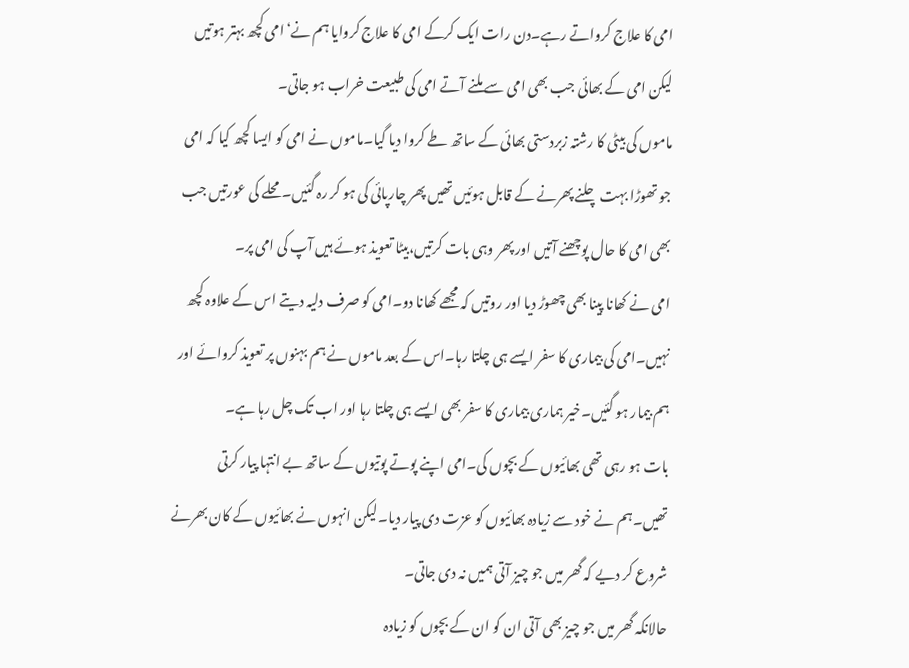امی کا علاج کرواتے رہے۔دن رات ایک کرکے امی کا علاج کروایا ہم نے‘امی کچھ بہتر ہوتیں لیکن امی کے بھائی جب بھی امی سے ملنے آتے امی کی طبیعت خراب ہو جاتی۔
ماموں کی بیٹی کا رشتہ زبردستی بھائی کے ساتھ طے کروا دیا گیا۔ماموں نے امی کو ایسا کچھ کیا کہ امی جو تھوڑا بہت چلنے پھرنے کے قابل ہوئیں تھیں پھر چارپائی کی ہو کر رہ گئیں۔محلے کی عورتیں جب بھی امی کا حال پوچھنے آتیں اور پھر وہی بات کرتیں،بیٹا تعویذ ہوئے ہیں آپ کی امی پر۔
امی نے کھانا پینا بھی چھوڑ دیا اور روتیں کہ مجھے کھانا دو۔امی کو صرف دلیہ دیتے اس کے علاوہ کچھ نہیں۔امی کی بیماری کا سفر ایسے ہی چلتا رہا۔اس کے بعد ماموں نے ہم بہنوں پر تعویذ کروائے اور ہم بیمار ہو گئیں۔خیر ہماری بیماری کا سفر بھی ایسے ہی چلتا رہا اور اب تک چل رہا ہے۔
بات ہو رہی تھی بھائیوں کے بچوں کی۔امی اپنے پوتے پوتیوں کے ساتھ بے انتہا پیار کرتی تھیں۔ہم نے خود سے زیادہ بھائیوں کو عزت دی پیار دیا۔لیکن انہوں نے بھائیوں کے کان بھرنے شروع کر دیے کہ گھر میں جو چیز آتی ہمیں نہ دی جاتی۔
حالانکہ گھر میں جو چیز بھی آتی ان کو ان کے بچوں کو زیادہ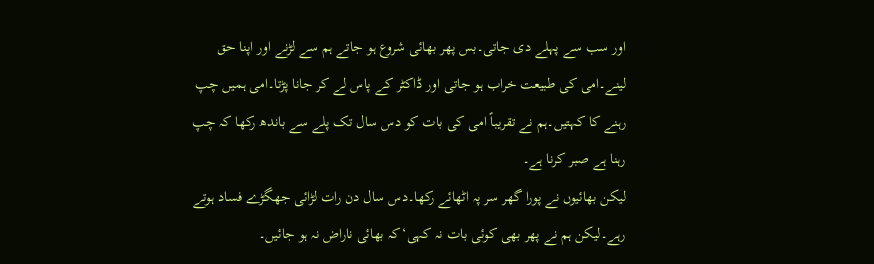اور سب سے پہلے دی جاتی۔بس پھر بھائی شروع ہو جاتے ہم سے لڑنے اور اپنا حق لینے۔امی کی طبیعت خراب ہو جاتی اور ڈاکٹر کے پاس لے کر جانا پڑتا۔امی ہمیں چپ رہنے کا کہتیں۔ہم نے تقریباً امی کی بات کو دس سال تک پلے سے باندھ رکھا کہ چپ رہنا ہے صبر کرنا ہے۔
لیکن بھائیوں نے پورا گھر سر پہ اٹھائے رکھا۔دس سال دن رات لڑائی جھگڑے فساد ہوتے رہے۔لیکن ہم نے پھر بھی کوئی بات نہ کہی‘کہ بھائی ناراض نہ ہو جائیں۔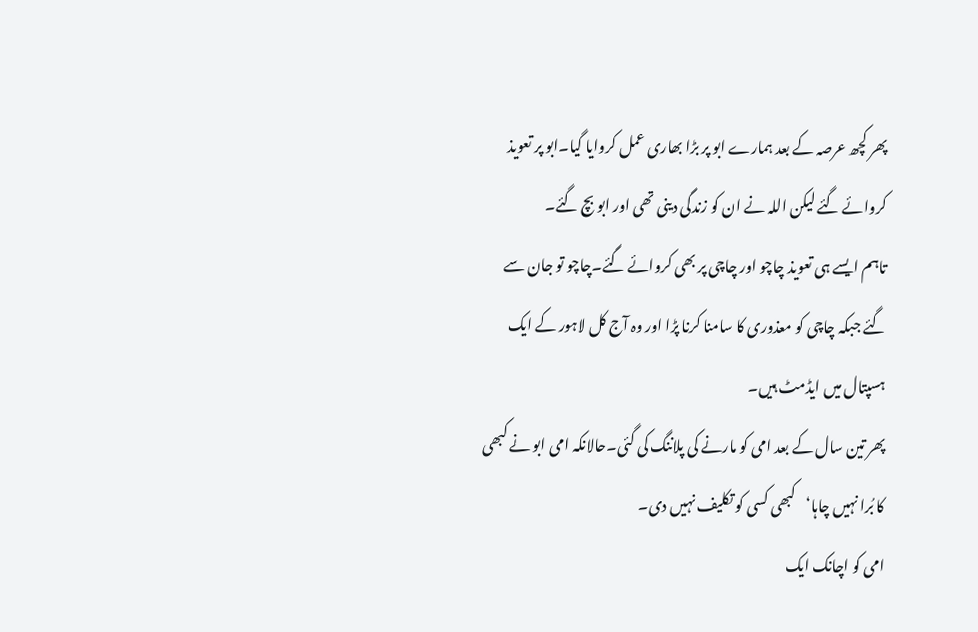پھر کچھ عرصہ کے بعد ہمارے ابو پر بڑا بھاری عمل کروایا گیا۔ابو پر تعویذ کروائے گئے لیکن اللہ نے ان کو زندگی دینی تھی اور ابو بچ گئے۔
تاہم ایسے ہی تعویذ چاچو اور چاچی پر بھی کروائے گئے۔چاچو تو جان سے گئے جبکہ چاچی کو معذوری کا سامنا کرنا پڑا اور وہ آج کل لاہور کے ایک ہسپتال میں ایڈمٹ ہیں۔
پھر تین سال کے بعد امی کو مارنے کی پلاننگ کی گئی۔حالانکہ امی ابو نے کبھی کا بُرا نہیں چاہا‘کبھی کسی کو تکلیف نہیں دی۔
امی کو اچانک ایک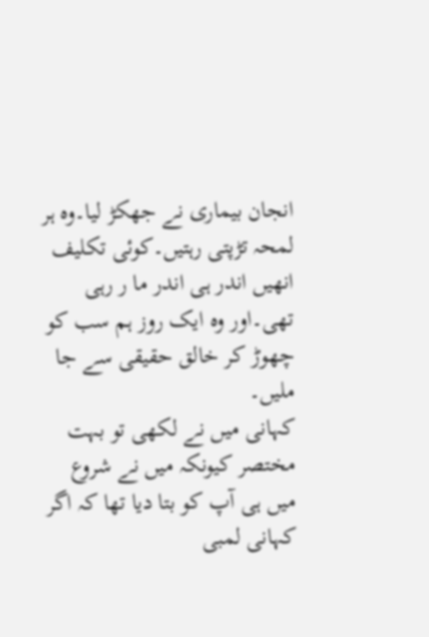انجان بیماری نے جھکڑ لیا۔وہ ہر لمحہ تڑپتی رہتیں۔کوئی تکلیف انھیں اندر ہی اندر ما ر رہی تھی۔اور وہ ایک روز ہم سب کو چھوڑ کر خالق حقیقی سے جا ملیں۔
کہانی میں نے لکھی تو بہت مختصر کیونکہ میں نے شروع میں ہی آپ کو بتا دیا تھا کہ اگر کہانی لمبی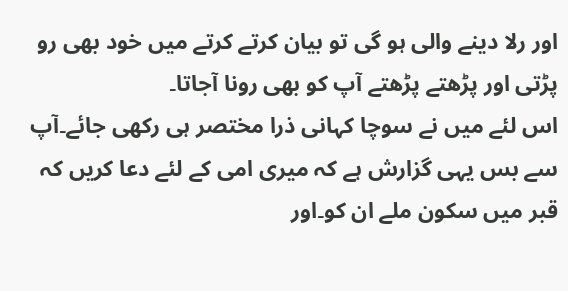اور رلا دینے والی ہو گی تو بیان کرتے کرتے میں خود بھی رو پڑتی اور پڑھتے پڑھتے آپ کو بھی رونا آجاتا۔
اس لئے میں نے سوچا کہانی ذرا مختصر ہی رکھی جائے۔آپ سے بس یہی گزارش ہے کہ میری امی کے لئے دعا کریں کہ قبر میں سکون ملے ان کو۔اور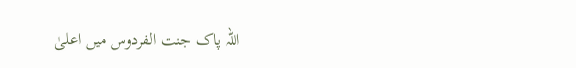اللہ پاک جنت الفردوس میں اعلیٰ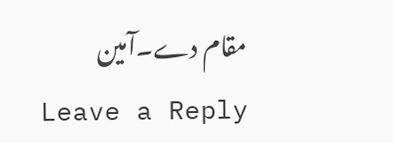مقام دے۔آمین
Leave a Reply